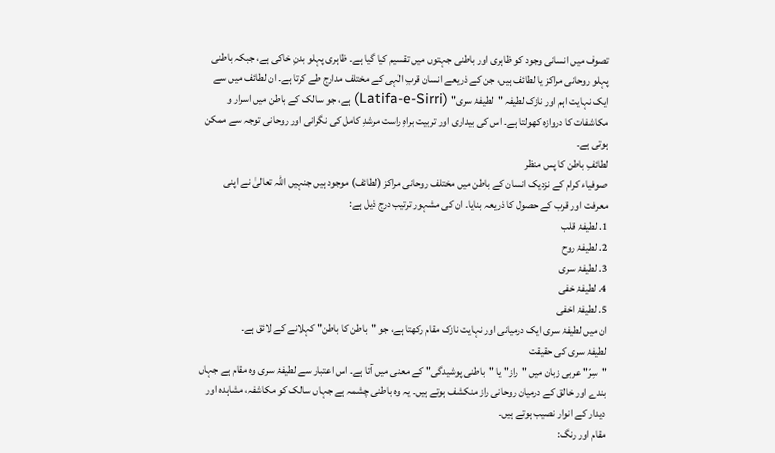تصوف میں انسانی وجود کو ظاہری اور باطنی جہتوں میں تقسیم کیا گیا ہے۔ ظاہری پہلو بدنِ خاکی ہے، جبکہ باطنی پہلو روحانی مراکز یا لطائف ہیں، جن کے ذریعے انسان قربِ الٰہی کے مختلف مدارج طے کرتا ہے۔ ان لطائف میں سے ایک نہایت اہم اور نازک لطیفہ "لطیفۂ سری" (Latifa-e-Sirri) ہے، جو سالک کے باطن میں اسرار و مکاشفات کا دروازہ کھولتا ہے۔ اس کی بیداری اور تربیت براہِ راست مرشدِ کامل کی نگرانی اور روحانی توجہ سے ممکن ہوتی ہے۔
لطائفِ باطن کا پس منظر
صوفیاء کرام کے نزدیک انسان کے باطن میں مختلف روحانی مراکز (لطائف) موجود ہیں جنہیں اللہ تعالیٰ نے اپنی معرفت اور قرب کے حصول کا ذریعہ بنایا۔ ان کی مشہور ترتیب درج ذیل ہے:
1. لطیفۂ قلب
2. لطیفۂ روح
3. لطیفۂ سری
4. لطیفۂ خفی
5. لطیفۂ اخفی
ان میں لطیفۂ سری ایک درمیانی اور نہایت نازک مقام رکھتا ہے، جو "باطن کا باطن" کہلانے کے لائق ہے۔
لطیفۂ سری کی حقیقت
"سِرّ" عربی زبان میں "راز" یا "باطنی پوشیدگی" کے معنی میں آتا ہے۔ اس اعتبار سے لطیفۂ سری وہ مقام ہے جہاں بندے اور خالق کے درمیان روحانی راز منکشف ہوتے ہیں۔ یہ وہ باطنی چشمہ ہے جہاں سالک کو مکاشفہ، مشاہدہ اور دیدار کے انوار نصیب ہوتے ہیں۔
مقام اور رنگ: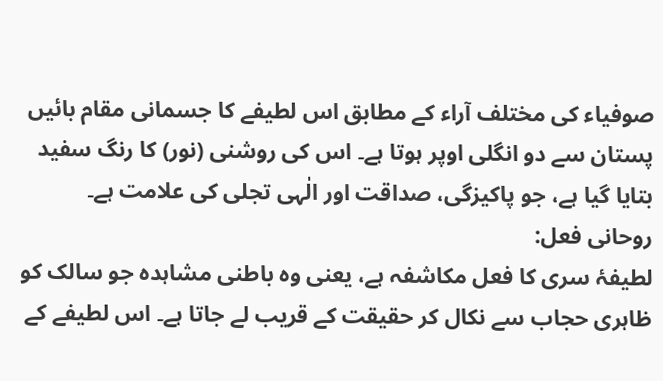صوفیاء کی مختلف آراء کے مطابق اس لطیفے کا جسمانی مقام بائیں پستان سے دو انگلی اوپر ہوتا ہے۔ اس کی روشنی (نور) کا رنگ سفید بتایا گیا ہے، جو پاکیزگی، صداقت اور الٰہی تجلی کی علامت ہے۔
روحانی فعل:
لطیفۂ سری کا فعل مکاشفہ ہے، یعنی وہ باطنی مشاہدہ جو سالک کو ظاہری حجاب سے نکال کر حقیقت کے قریب لے جاتا ہے۔ اس لطیفے کے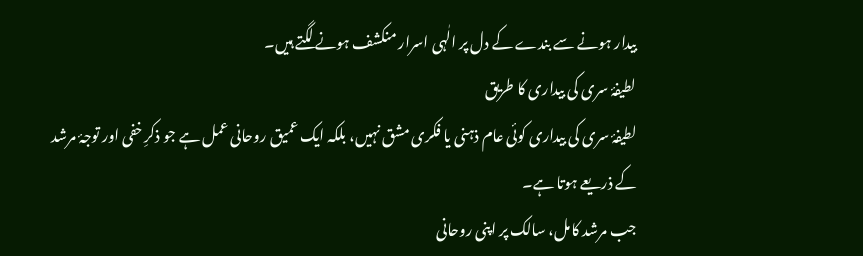بیدار ہونے سے بندے کے دل پر الٰہی اسرار منکشف ہونے لگتے ہیں۔
لطیفۂ سری کی بیداری کا طریق
لطیفۂ سری کی بیداری کوئی عام ذہنی یا فکری مشق نہیں، بلکہ ایک عمیق روحانی عمل ہے جو ذکرِ خفی اور توجۂ مرشد کے ذریعے ہوتا ہے۔
جب مرشد کامل، سالک پر اپنی روحانی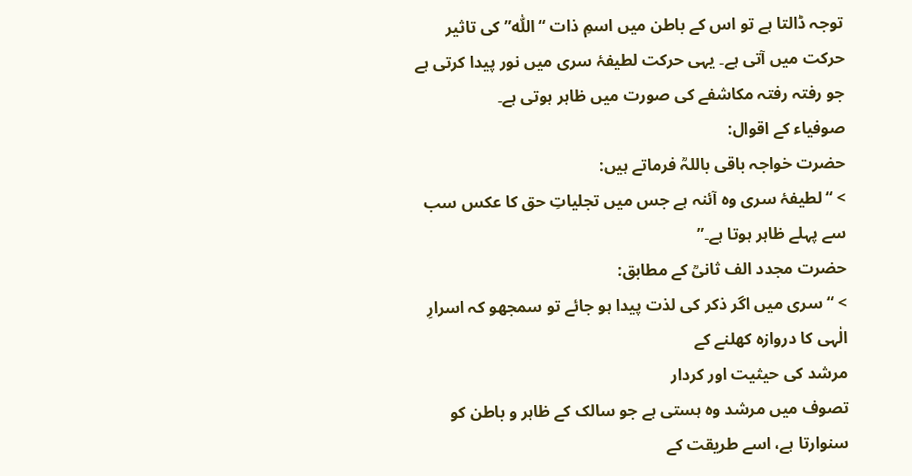توجہ ڈالتا ہے تو اس کے باطن میں اسمِ ذات “اللّٰہ” کی تاثیر حرکت میں آتی ہے۔ یہی حرکت لطیفۂ سری میں نور پیدا کرتی ہے جو رفتہ رفتہ مکاشفے کی صورت میں ظاہر ہوتی ہے۔
صوفیاء کے اقوال:
حضرت خواجہ باقی باللہؒ فرماتے ہیں:
> “لطیفۂ سری وہ آئنہ ہے جس میں تجلیاتِ حق کا عکس سب سے پہلے ظاہر ہوتا ہے۔”
حضرت مجدد الف ثانیؒ کے مطابق:
> “سری میں اگر ذکر کی لذت پیدا ہو جائے تو سمجھو کہ اسرارِ الٰہی کا دروازہ کھلنے کے
مرشد کی حیثیت اور کردار
تصوف میں مرشد وہ ہستی ہے جو سالک کے ظاہر و باطن کو سنوارتا ہے، اسے طریقت کے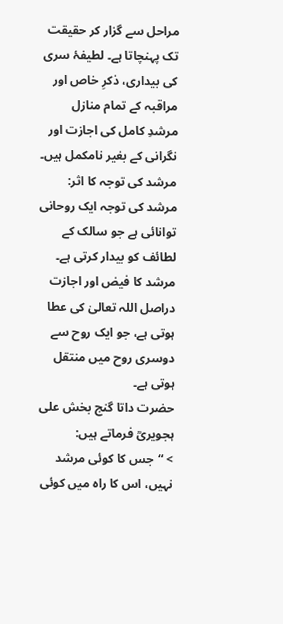مراحل سے گزار کر حقیقت تک پہنچاتا ہے۔ لطیفۂ سری کی بیداری، ذکرِ خاص اور مراقبہ کے تمام منازل مرشدِ کامل کی اجازت اور نگرانی کے بغیر نامکمل ہیں۔
مرشد کی توجہ کا اثر:
مرشد کی توجہ ایک روحانی توانائی ہے جو سالک کے لطائف کو بیدار کرتی ہے۔ مرشد کا فیض اور اجازت دراصل اللہ تعالیٰ کی عطا ہوتی ہے، جو ایک روح سے دوسری روح میں منتقل ہوتی ہے۔
حضرت داتا گنج بخش علی ہجویریؒ فرماتے ہیں:
> “جس کا کوئی مرشد نہیں، اس کا راہ میں کوئی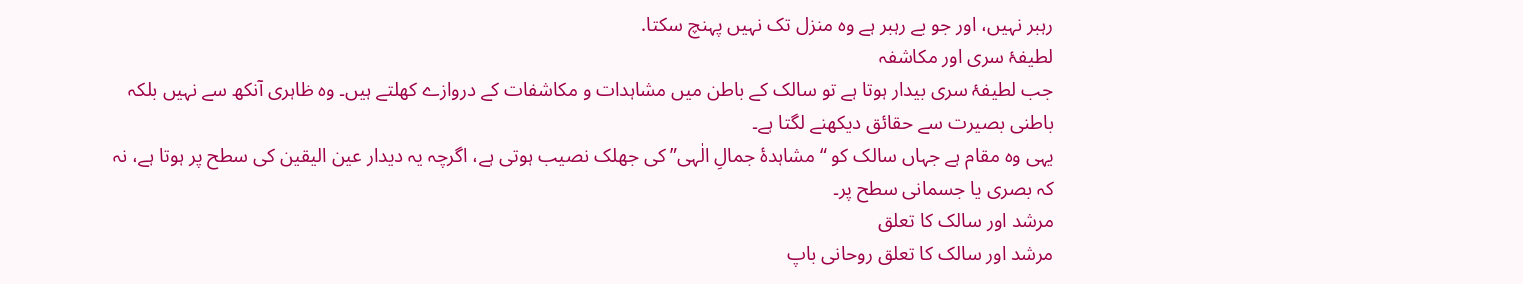رہبر نہیں، اور جو بے رہبر ہے وہ منزل تک نہیں پہنچ سکتا.
لطیفۂ سری اور مکاشفہ
جب لطیفۂ سری بیدار ہوتا ہے تو سالک کے باطن میں مشاہدات و مکاشفات کے دروازے کھلتے ہیں۔ وہ ظاہری آنکھ سے نہیں بلکہ باطنی بصیرت سے حقائق دیکھنے لگتا ہے۔
یہی وہ مقام ہے جہاں سالک کو “مشاہدۂ جمالِ الٰہی” کی جھلک نصیب ہوتی ہے، اگرچہ یہ دیدار عین الیقین کی سطح پر ہوتا ہے، نہ کہ بصری یا جسمانی سطح پر۔
مرشد اور سالک کا تعلق
مرشد اور سالک کا تعلق روحانی باپ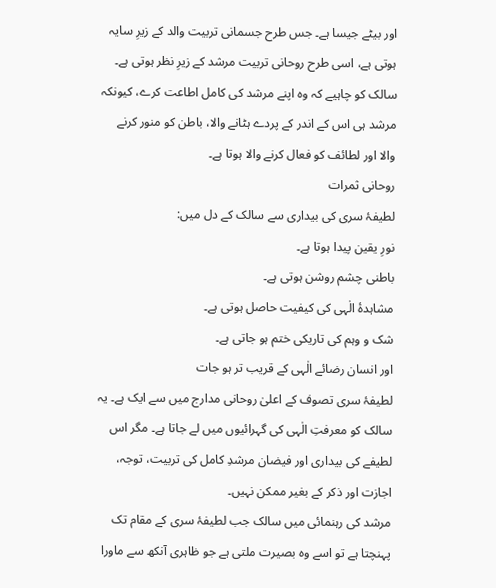اور بیٹے جیسا ہے۔ جس طرح جسمانی تربیت والد کے زیرِ سایہ ہوتی ہے، اسی طرح روحانی تربیت مرشد کے زیرِ نظر ہوتی ہے۔
سالک کو چاہیے کہ وہ اپنے مرشد کی کامل اطاعت کرے، کیونکہ مرشد ہی اس کے اندر کے پردے ہٹانے والا، باطن کو منور کرنے والا اور لطائف کو فعال کرنے والا ہوتا ہے۔
روحانی ثمرات
لطیفۂ سری کی بیداری سے سالک کے دل میں:
نورِ یقین پیدا ہوتا ہے۔
باطنی چشم روشن ہوتی ہے۔
مشاہدۂ الٰہی کی کیفیت حاصل ہوتی ہے۔
شک و وہم کی تاریکی ختم ہو جاتی ہے۔
اور انسان رضائے الٰہی کے قریب تر ہو جات
لطیفۂ سری تصوف کے اعلیٰ روحانی مدارج میں سے ایک ہے۔ یہ سالک کو معرفتِ الٰہی کی گہرائیوں میں لے جاتا ہے۔ مگر اس لطیفے کی بیداری اور فیضان مرشدِ کامل کی تربیت، توجہ، اجازت اور ذکر کے بغیر ممکن نہیں۔
مرشد کی رہنمائی میں سالک جب لطیفۂ سری کے مقام تک پہنچتا ہے تو اسے وہ بصیرت ملتی ہے جو ظاہری آنکھ سے ماورا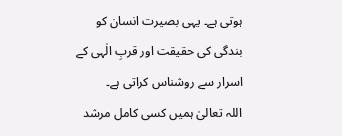ہوتی ہے۔ یہی بصیرت انسان کو بندگی کی حقیقت اور قربِ الٰہی کے اسرار سے روشناس کراتی ہے۔
اللہ تعالیٰ ہمیں کسی کامل مرشد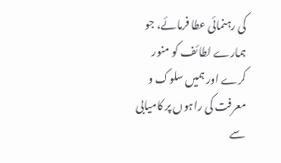کی رہنمائی عطا فرمائے، جو ہمارے لطائف کو منور کرے اور ہمیں سلوک و معرفت کی راہوں پر کامیابی سے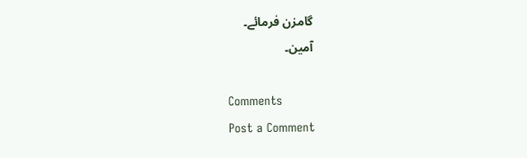گامزن فرمائے۔
آمین۔

Comments
Post a Comment